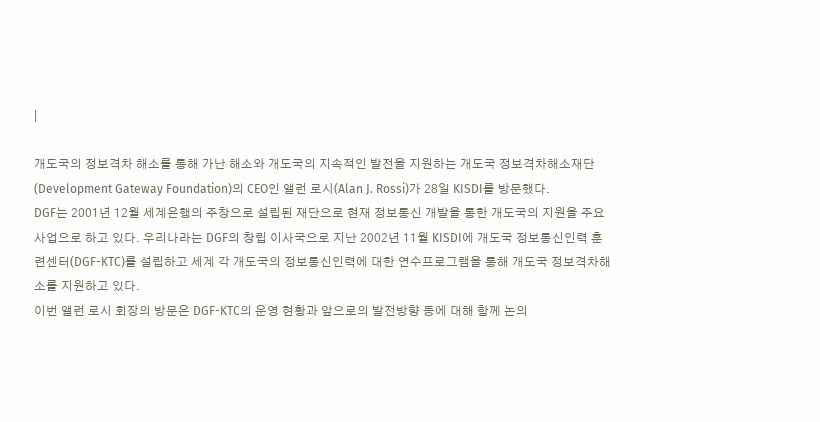|

개도국의 정보격차 해소를 통해 가난 해소와 개도국의 지속적인 발전을 지원하는 개도국 정보격차해소재단(Development Gateway Foundation)의 CEO인 앨런 로시(Alan J. Rossi)가 28일 KISDI를 방문했다.
DGF는 2001년 12월 세계은행의 주창으로 설립된 재단으로 현재 정보통신 개발을 통한 개도국의 지원을 주요 사업으로 하고 있다. 우리나라는 DGF의 창립 이사국으로 지난 2002년 11월 KISDI에 개도국 정보통신인력 훈련센터(DGF-KTC)를 설립하고 세계 각 개도국의 정보통신인력에 대한 연수프로그램을 통해 개도국 정보격차해소를 지원하고 있다.
이번 앨런 로시 회장의 방문은 DGF-KTC의 운영 현황과 앞으로의 발전방향 등에 대해 함께 논의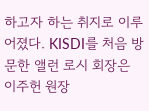하고자 하는 취지로 이루어졌다. KISDI를 처음 방문한 앨런 로시 회장은 이주헌 원장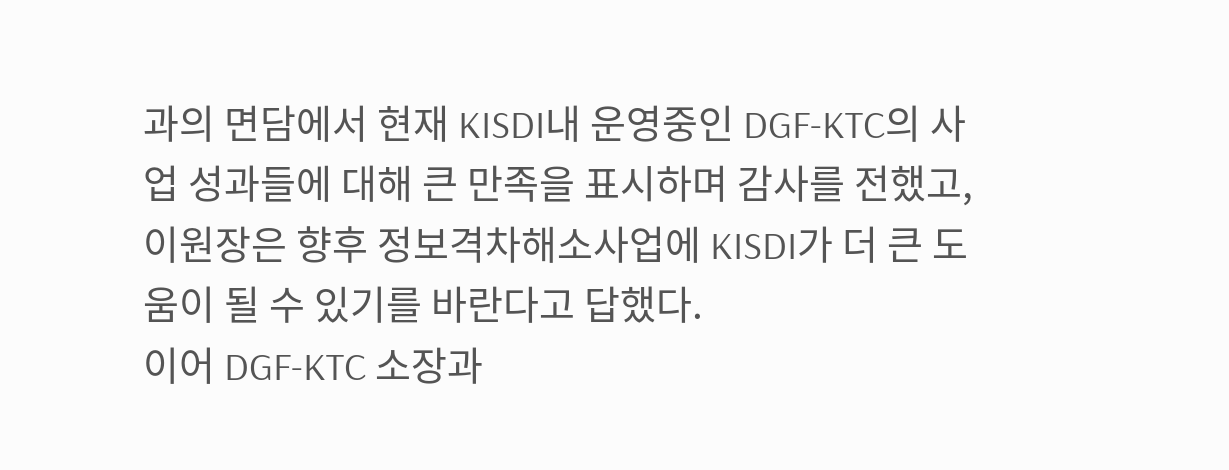과의 면담에서 현재 KISDI내 운영중인 DGF-KTC의 사업 성과들에 대해 큰 만족을 표시하며 감사를 전했고, 이원장은 향후 정보격차해소사업에 KISDI가 더 큰 도움이 될 수 있기를 바란다고 답했다.
이어 DGF-KTC 소장과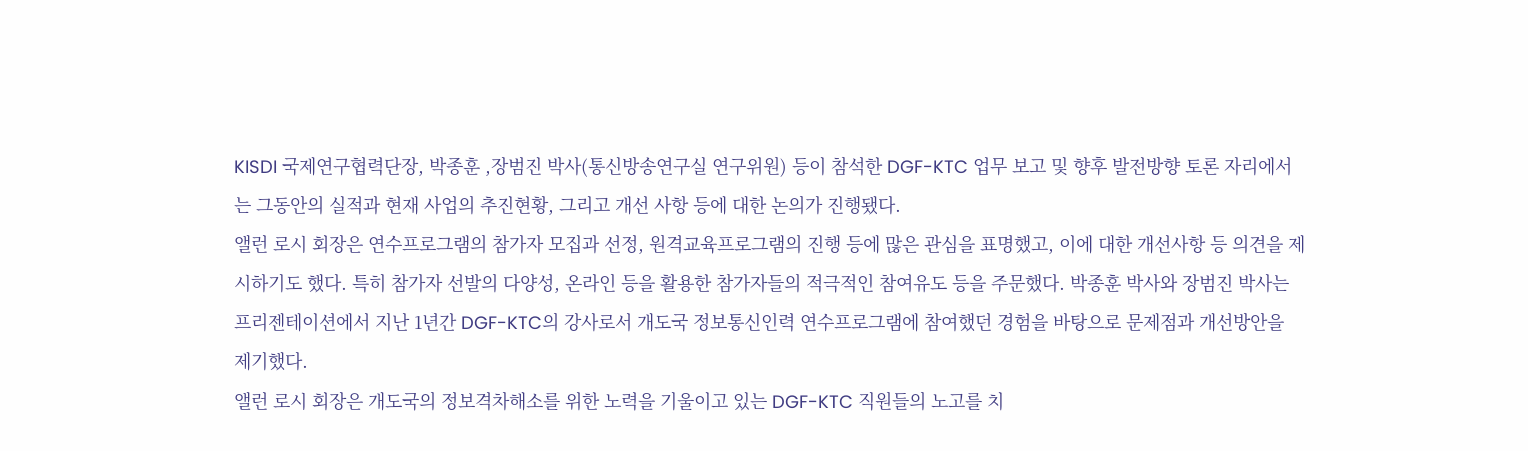KISDI 국제연구협력단장, 박종훈 ,장범진 박사(통신방송연구실 연구위원) 등이 참석한 DGF-KTC 업무 보고 및 향후 발전방향 토론 자리에서는 그동안의 실적과 현재 사업의 추진현황, 그리고 개선 사항 등에 대한 논의가 진행됐다.
앨런 로시 회장은 연수프로그램의 참가자 모집과 선정, 원격교육프로그램의 진행 등에 많은 관심을 표명했고, 이에 대한 개선사항 등 의견을 제시하기도 했다. 특히 참가자 선발의 다양성, 온라인 등을 활용한 참가자들의 적극적인 참여유도 등을 주문했다. 박종훈 박사와 장범진 박사는 프리젠테이션에서 지난 1년간 DGF-KTC의 강사로서 개도국 정보통신인력 연수프로그램에 참여했던 경험을 바탕으로 문제점과 개선방안을 제기했다.
앨런 로시 회장은 개도국의 정보격차해소를 위한 노력을 기울이고 있는 DGF-KTC 직원들의 노고를 치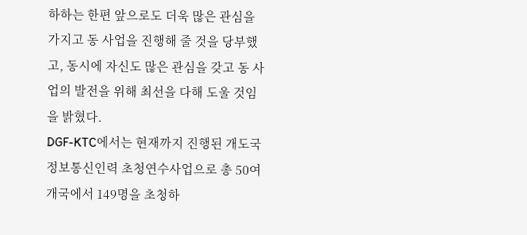하하는 한편 앞으로도 더욱 많은 관심을 가지고 동 사업을 진행해 줄 것을 당부했고, 동시에 자신도 많은 관심을 갖고 동 사업의 발전을 위해 최선을 다해 도울 것임을 밝혔다.
DGF-KTC에서는 현재까지 진행된 개도국 정보통신인력 초청연수사업으로 총 50여개국에서 149명을 초청하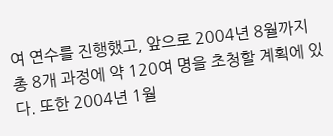여 연수를 진행했고, 앞으로 2004년 8월까지 총 8개 과정에 약 120여 명을 초청할 계획에 있다. 또한 2004년 1월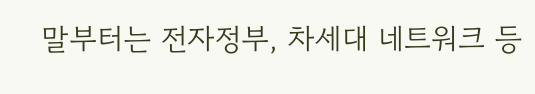말부터는 전자정부, 차세대 네트워크 등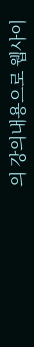의 강의내용으로 웹사이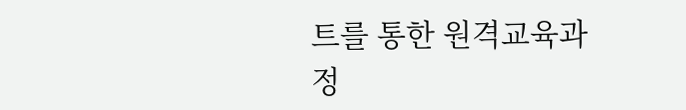트를 통한 원격교육과정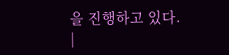을 진행하고 있다.
|